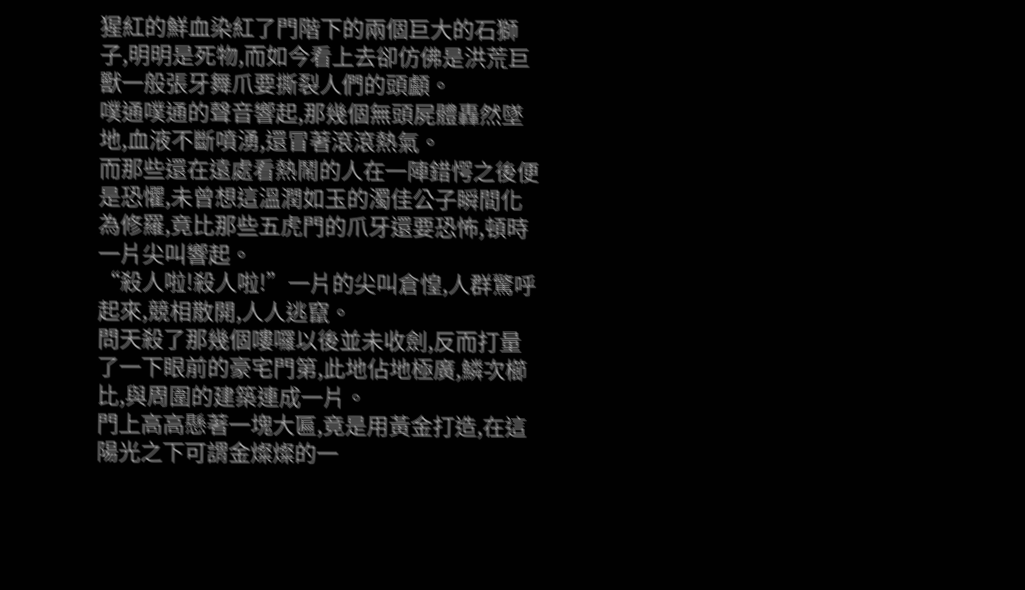猩紅的鮮血染紅了門階下的兩個巨大的石獅子,明明是死物,而如今看上去卻仿佛是洪荒巨獸一般張牙舞爪要撕裂人們的頭顱。
噗通噗通的聲音響起,那幾個無頭屍體轟然墜地,血液不斷噴湧,還冒著滾滾熱氣。
而那些還在遠處看熱鬧的人在一陣錯愕之後便是恐懼,未曾想這溫潤如玉的濁佳公子瞬間化為修羅,竟比那些五虎門的爪牙還要恐怖,頓時一片尖叫響起。
“殺人啦!殺人啦!”一片的尖叫倉惶,人群驚呼起來,競相散開,人人逃竄。
問天殺了那幾個嘍囉以後並未收劍,反而打量了一下眼前的豪宅門第,此地佔地極廣,鱗次櫛比,與周圍的建築連成一片。
門上高高懸著一塊大匾,竟是用黃金打造,在這陽光之下可謂金燦燦的一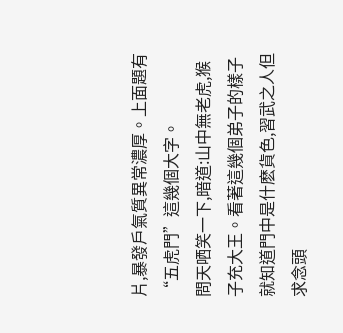片,暴發戶氣質異常濃厚。上面題有“五虎門”這幾個大字。
問天哂笑一下,暗道:山中無老虎,猴子充大王。看著這幾個弟子的樣子就知道門中是什麽貨色,習武之人但求念頭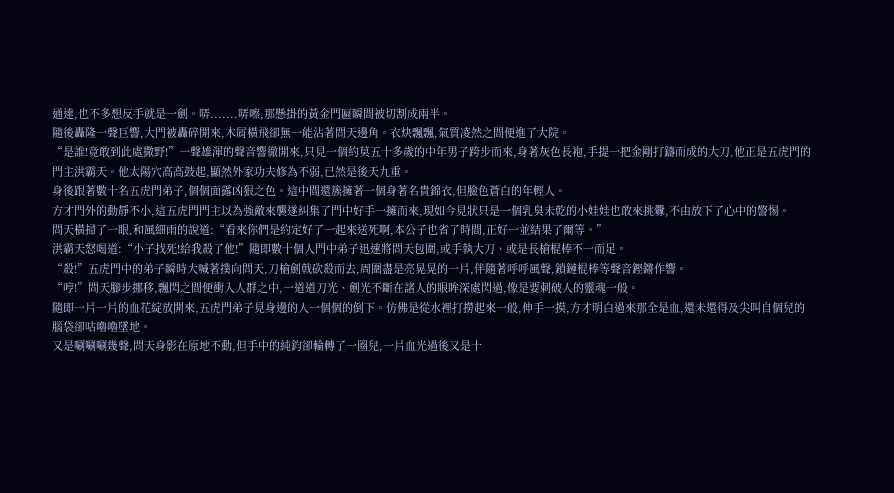通達,也不多想反手就是一劍。哢.......哢嚓,那懸掛的黃金門匾瞬間被切割成兩半。
隨後轟隆一聲巨響,大門被轟碎開來,木屑橫飛卻無一能沾著問天邊角。衣炔飄飄,氣質凌然之間便進了大院。
“是誰!竟敢到此處撒野!”一聲雄渾的聲音響徹開來,只見一個約莫五十多歲的中年男子跨步而來,身著灰色長袍,手提一把金剛打鑄而成的大刀,他正是五虎門的門主洪霸天。他太陽穴高高鼓起,顯然外家功夫修為不弱,已然是後天九重。
身後跟著數十名五虎門弟子,個個面露凶狠之色。這中間還簇擁著一個身著名貴錦衣,但臉色蒼白的年輕人。
方才門外的動靜不小,這五虎門門主以為強敵來襲遂糾集了門中好手一擁而來,現如今見狀只是一個乳臭未乾的小娃娃也敢來挑釁,不由放下了心中的警惕。
問天橫掃了一眼,和風細雨的說道:“看來你們是約定好了一起來送死啊,本公子也省了時間,正好一並結果了爾等。”
洪霸天怒喝道:“小子找死!給我殺了他!”隨即數十個人門中弟子迅速將問天包圍,或手執大刀、或是長槍棍棒不一而足。
“殺!”五虎門中的弟子瞬時大喊著撲向問天,刀槍劍戟砍殺而去,周圍盡是亮晃晃的一片,伴隨著呼呼風聲,鎖鏈棍棒等聲音鏗鏘作響。
“哼!”問天腳步挪移,飄閃之間便衝入人群之中,一道道刀光、劍光不斷在諸人的眼眸深處閃過,像是要刺破人的靈魂一般。
隨即一片一片的血花綻放開來,五虎門弟子見身邊的人一個個的倒下。仿佛是從水裡打撈起來一般,伸手一摸,方才明白過來那全是血,還未還得及尖叫自個兒的腦袋卻咕嚕嚕墜地。
又是唰唰唰幾聲,問天身影在原地不動,但手中的純鈞卻輪轉了一圈兒,一片血光過後又是十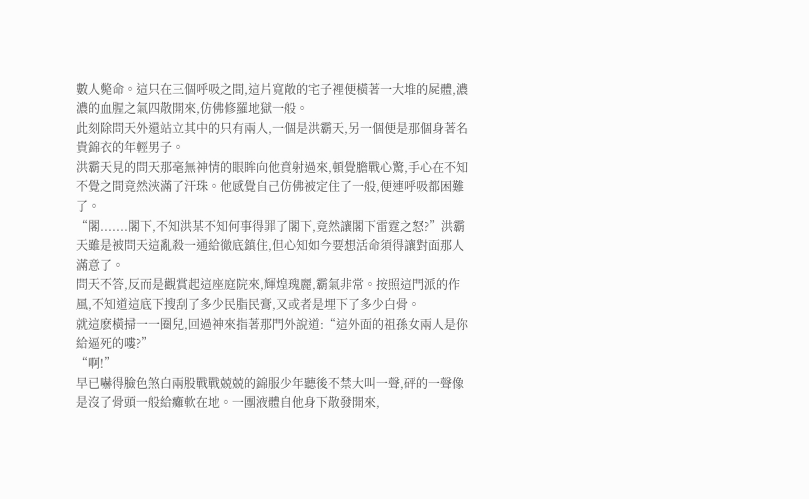數人斃命。這只在三個呼吸之間,這片寬敞的宅子裡便橫著一大堆的屍體,濃濃的血腥之氣四散開來,仿佛修羅地獄一般。
此刻除問天外還站立其中的只有兩人,一個是洪霸天,另一個便是那個身著名貴錦衣的年輕男子。
洪霸天見的問天那毫無神情的眼眸向他賁射過來,頓覺膽戰心驚,手心在不知不覺之間竟然浹滿了汗珠。他感覺自己仿佛被定住了一般,便連呼吸都困難了。
“閣.......閣下,不知洪某不知何事得罪了閣下,竟然讓閣下雷霆之怒?”洪霸天雖是被問天這亂殺一通給徹底鎮住,但心知如今要想活命須得讓對面那人滿意了。
問天不答,反而是觀賞起這座庭院來,輝煌瑰麗,霸氣非常。按照這門派的作風,不知道這底下搜刮了多少民脂民膏,又或者是埋下了多少白骨。
就這麽橫掃一一圈兒,回過神來指著那門外說道:“這外面的祖孫女兩人是你給逼死的嘍?”
“啊!”
早已嚇得臉色煞白兩股戰戰兢兢的錦服少年聽後不禁大叫一聲,砰的一聲像是沒了骨頭一般給癱軟在地。一團液體自他身下散發開來,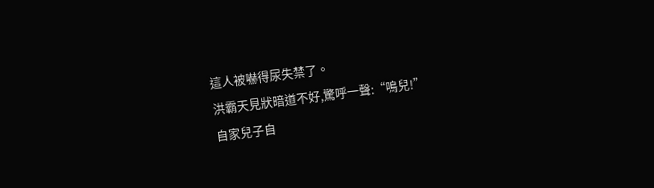這人被嚇得尿失禁了。
洪霸天見狀暗道不好,驚呼一聲:“鳴兒!”
自家兒子自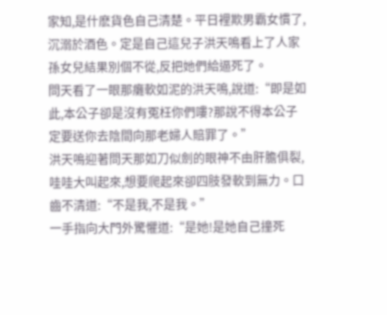家知,是什麽貨色自己清楚。平日裡欺男霸女慣了,沉溺於酒色。定是自己這兒子洪天鳴看上了人家孫女兒結果別個不從,反把她們給逼死了。
問天看了一眼那癱軟如泥的洪天鳴,說道:“即是如此,本公子卻是沒有冤枉你們嘍?那說不得本公子定要送你去陰間向那老婦人賠罪了。”
洪天鳴迎著問天那如刀似劍的眼神不由肝膽俱裂,哇哇大叫起來,想要爬起來卻四肢發軟到無力。口齒不清道:“不是我,不是我。”
一手指向大門外驚懼道:“是她!是她自己撞死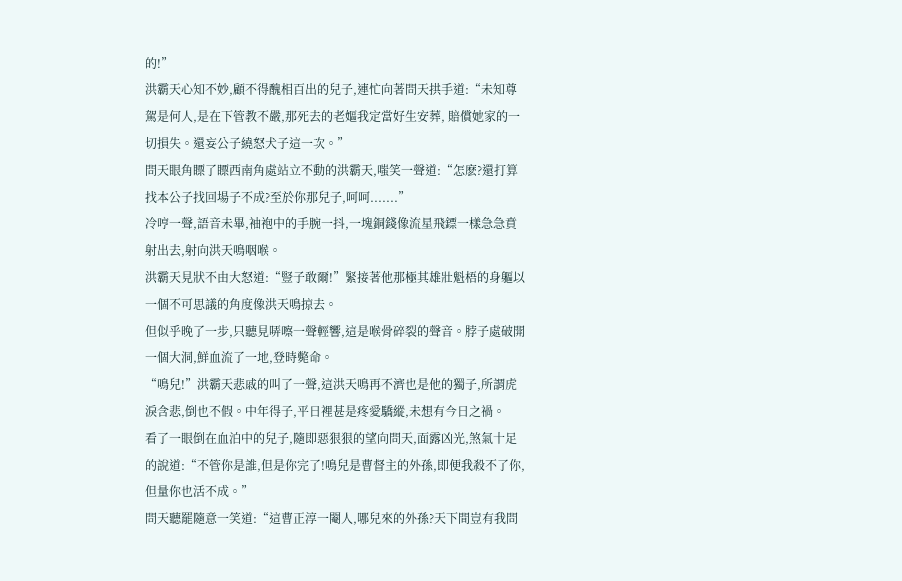的!”
洪霸天心知不妙,顧不得醜相百出的兒子,連忙向著問天拱手道:“未知尊駕是何人,是在下管教不嚴,那死去的老嫗我定當好生安葬, 賠償她家的一切損失。還妄公子繞怒犬子這一次。”
問天眼角瞟了瞟西南角處站立不動的洪霸天,嗤笑一聲道:“怎麽?還打算找本公子找回場子不成?至於你那兒子,呵呵.......”
冷哼一聲,語音未畢,袖袍中的手腕一抖,一塊銅錢像流星飛鏢一樣急急賁射出去,射向洪天鳴咽喉。
洪霸天見狀不由大怒道:“豎子敢爾!”緊接著他那極其雄壯魁梧的身軀以一個不可思議的角度像洪天鳴掠去。
但似乎晚了一步,只聽見哢嚓一聲輕響,這是喉骨碎裂的聲音。脖子處破開一個大洞,鮮血流了一地,登時斃命。
“鳴兒!”洪霸天悲戚的叫了一聲,這洪天鳴再不濟也是他的獨子,所謂虎淚含悲,倒也不假。中年得子,平日裡甚是疼愛驕縱,未想有今日之禍。
看了一眼倒在血泊中的兒子,隨即惡狠狠的望向問天,面露凶光,煞氣十足的說道:“不管你是誰,但是你完了!鳴兒是曹督主的外孫,即便我殺不了你,但量你也活不成。”
問天聽罷隨意一笑道:“這曹正淳一閹人,哪兒來的外孫?天下間豈有我問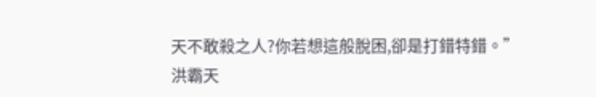天不敢殺之人?你若想這般脫困,卻是打錯特錯。”
洪霸天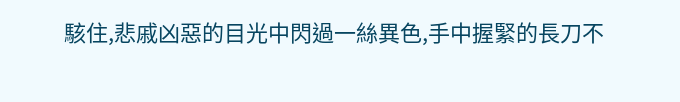駭住,悲戚凶惡的目光中閃過一絲異色,手中握緊的長刀不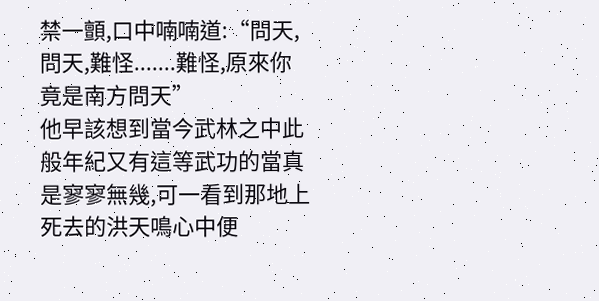禁一顫,口中喃喃道:“問天,問天,難怪.......難怪,原來你竟是南方問天”
他早該想到當今武林之中此般年紀又有這等武功的當真是寥寥無幾,可一看到那地上死去的洪天鳴心中便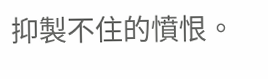抑製不住的憤恨。